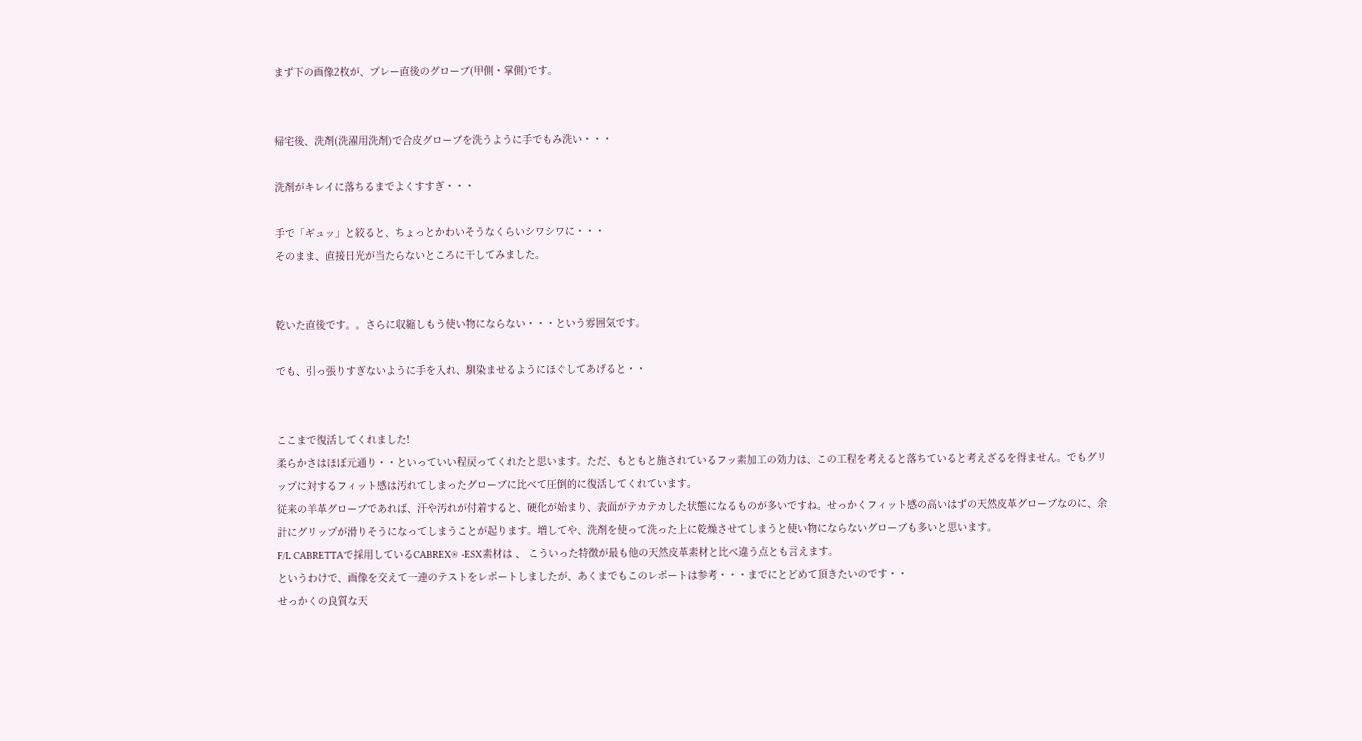まず下の画像2枚が、プレー直後のグローブ(甲側・掌側)です。


帰宅後、洗剤(洗濯用洗剤)で合皮グローブを洗うように手でもみ洗い・・・

洗剤がキレイに落ちるまでよくすすぎ・・・

手で「ギュッ」と絞ると、ちょっとかわいそうなくらいシワシワに・・・
そのまま、直接日光が当たらないところに干してみました。


乾いた直後です。。さらに収縮しもう使い物にならない・・・という雰囲気です。

でも、引っ張りすぎないように手を入れ、馴染ませるようにほぐしてあげると・・


ここまで復活してくれました!
柔らかさはほぼ元通り・・といっていい程戻ってくれたと思います。ただ、もともと施されているフッ素加工の効力は、この工程を考えると落ちていると考えざるを得ません。でもグリップに対するフィット感は汚れてしまったグローブに比べて圧倒的に復活してくれています。
従来の羊革グローブであれば、汗や汚れが付着すると、硬化が始まり、表面がテカテカした状態になるものが多いですね。せっかくフィット感の高いはずの天然皮革グローブなのに、余計にグリップが滑りそうになってしまうことが起ります。増してや、洗剤を使って洗った上に乾燥させてしまうと使い物にならないグローブも多いと思います。
F/L CABRETTAで採用しているCABREX® -ESX素材は 、 こういった特徴が最も他の天然皮革素材と比べ違う点とも言えます。
というわけで、画像を交えて一連のテストをレポートしましたが、あくまでもこのレポートは参考・・・までにとどめて頂きたいのです・・
せっかくの良質な天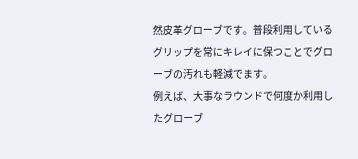然皮革グローブです。普段利用しているグリップを常にキレイに保つことでグローブの汚れも軽減でます。
例えば、大事なラウンドで何度か利用したグローブ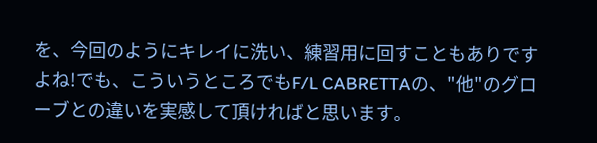を、今回のようにキレイに洗い、練習用に回すこともありですよね!でも、こういうところでもF/L CABRETTAの、"他"のグローブとの違いを実感して頂ければと思います。